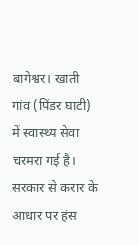बागेश्वर। खाती गांव (पिंडर घाटी) में स्वास्थ्य सेवा चरमरा गई है। सरकार से करार के आधार पर हंस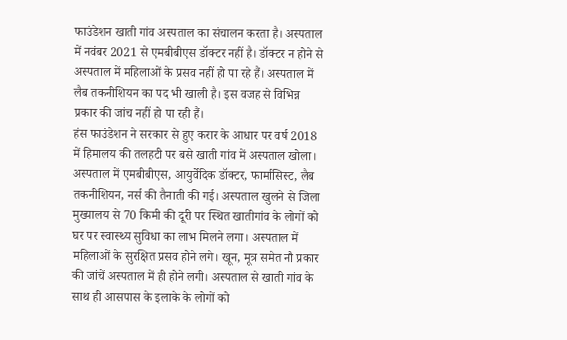फाउंडेशन खाती गांव अस्पताल का संचालन करता है। अस्पताल में नवंबर 2021 से एमबीबीएस डॉक्टर नहीं है। डॉक्टर न होने से अस्पताल में महिलाओं के प्रसव नहीं हो पा रहे हैं। अस्पताल में लैब तकनीशियन का पद भी खाली है। इस वजह से विभिन्न प्रकार की जांच नहीं हो पा रही हैं।
हंस फाउंडेशन ने सरकार से हुए करार के आधार पर वर्ष 2018 में हिमालय की तलहटी पर बसे खाती गांव में अस्पताल खोला। अस्पताल में एमबीबीएस, आयुर्वेदिक डॉक्टर, फार्मासिस्ट, लैब तकनीशियन, नर्स की तैनाती की गई। अस्पताल खुलने से जिला मुख्यालय से 70 किमी की दूरी पर स्थित खातीगांव के लोगों को घर पर स्वास्थ्य सुविधा का लाभ मिलने लगा। अस्पताल में महिलाओं के सुरक्षित प्रसव होने लगे। खून, मूत्र समेत नौ प्रकार की जांचें अस्पताल में ही होने लगी। अस्पताल से खाती गांव के साथ ही आसपास के इलाके के लोगों को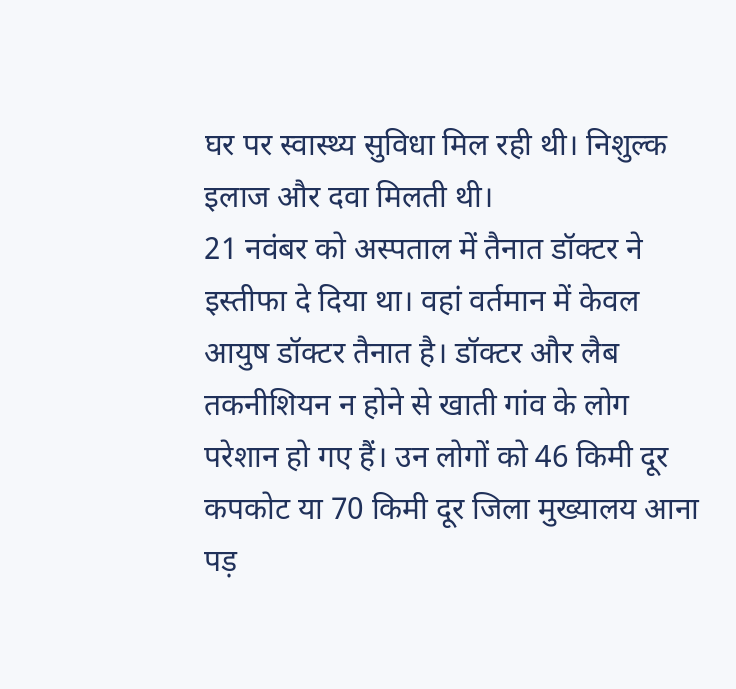घर पर स्वास्थ्य सुविधा मिल रही थी। निशुल्क इलाज और दवा मिलती थी।
21 नवंबर को अस्पताल में तैनात डॉक्टर ने इस्तीफा दे दिया था। वहां वर्तमान में केवल आयुष डॉक्टर तैनात है। डॉक्टर और लैब तकनीशियन न होने से खाती गांव के लोग परेशान हो गए हैं। उन लोगों को 46 किमी दूर कपकोट या 70 किमी दूर जिला मुख्यालय आना पड़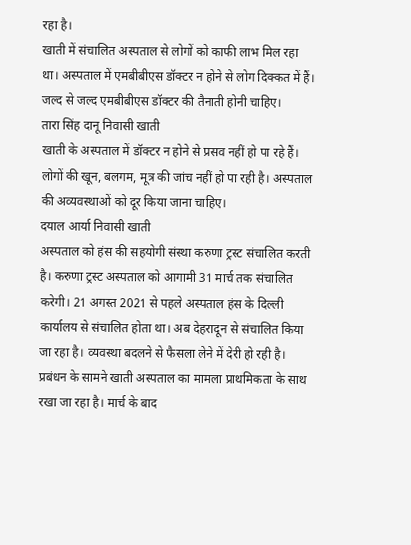रहा है।
खाती में संचालित अस्पताल से लोगों को काफी लाभ मिल रहा था। अस्पताल में एमबीबीएस डॉक्टर न होने से लोग दिक्कत में हैं। जल्द से जल्द एमबीबीएस डॉक्टर की तैनाती होनी चाहिए।
तारा सिंह दानू निवासी खाती
खाती के अस्पताल में डॉक्टर न होने से प्रसव नहीं हो पा रहे हैं। लोगों की खून, बलगम, मूत्र की जांच नहीं हो पा रही है। अस्पताल की अव्यवस्थाओं को दूर किया जाना चाहिए।
दयाल आर्या निवासी खाती
अस्पताल को हंस की सहयोगी संस्था करुणा ट्रस्ट संचालित करती है। करुणा ट्रस्ट अस्पताल को आगामी 31 मार्च तक संचालित करेगी। 21 अगस्त 2021 से पहले अस्पताल हंस के दिल्ली कार्यालय से संचालित होता था। अब देहरादून से संचालित किया जा रहा है। व्यवस्था बदलने से फैसला लेने में देरी हो रही है। प्रबंधन के सामने खाती अस्पताल का मामला प्राथमिकता के साथ रखा जा रहा है। मार्च के बाद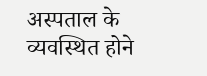अस्पताल के व्यवस्थित होने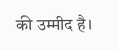की उम्मीद है।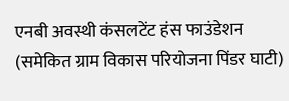एनबी अवस्थी कंसलटेंट हंस फाउंडेशन (समेकित ग्राम विकास परियोजना पिंडर घाटी)